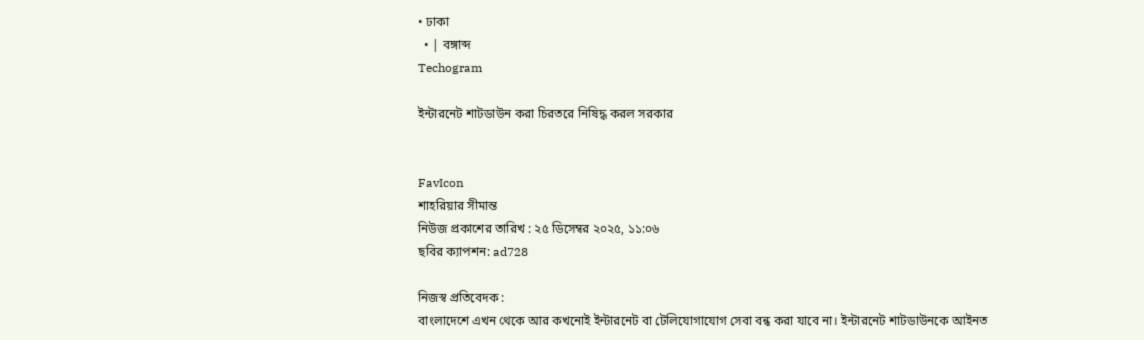• ঢাকা
  • | বঙ্গাব্দ
Techogram

ইন্টারনেট শাটডাউন করা চিরতরে নিষিদ্ধ করল সরকার


FavIcon
শাহরিয়ার সীমান্ত
নিউজ প্রকাশের তারিখ : ২৫ ডিসেম্বর ২০২৫, ১১:০৬
ছবির ক্যাপশন: ad728

নিজস্ব প্রতিবেদক :
বাংলাদেশে এখন থেকে আর কখনোই ইন্টারনেট বা টেলিযোগাযোগ সেবা বন্ধ করা যাবে না। ইন্টারনেট শাটডাউনকে আইনত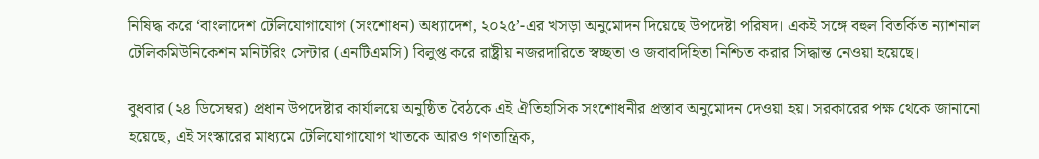নিষিদ্ধ করে ‘বাংলাদেশ টেলিযোগাযোগ (সংশোধন) অধ্যাদেশ, ২০২৫’-এর খসড়া অনুমোদন দিয়েছে উপদেষ্টা পরিষদ। একই সঙ্গে বহুল বিতর্কিত ন্যাশনাল টেলিকমিউনিকেশন মনিটরিং সেন্টার (এনটিএমসি) বিলুপ্ত করে রাষ্ট্রীয় নজরদারিতে স্বচ্ছতা ও জবাবদিহিতা নিশ্চিত করার সিদ্ধান্ত নেওয়া হয়েছে।

বুধবার (২৪ ডিসেম্বর) প্রধান উপদেষ্টার কার্যালয়ে অনুষ্ঠিত বৈঠকে এই ঐতিহাসিক সংশোধনীর প্রস্তাব অনুমোদন দেওয়া হয়। সরকারের পক্ষ থেকে জানানো হয়েছে, এই সংস্কারের মাধ্যমে টেলিযোগাযোগ খাতকে আরও গণতান্ত্রিক,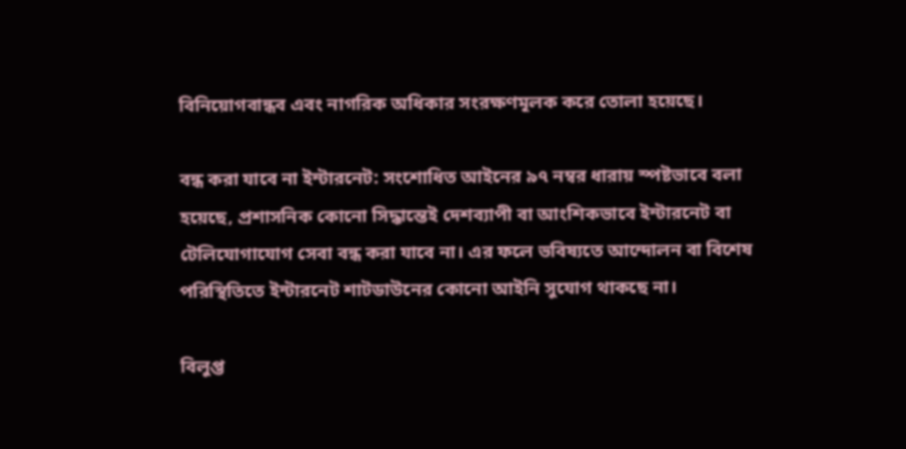বিনিয়োগবান্ধব এবং নাগরিক অধিকার সংরক্ষণমূলক করে তোলা হয়েছে।

বন্ধ করা যাবে না ইন্টারনেট: সংশোধিত আইনের ৯৭ নম্বর ধারায় স্পষ্টভাবে বলা হয়েছে, প্রশাসনিক কোনো সিদ্ধান্তেই দেশব্যাপী বা আংশিকভাবে ইন্টারনেট বা টেলিযোগাযোগ সেবা বন্ধ করা যাবে না। এর ফলে ভবিষ্যতে আন্দোলন বা বিশেষ পরিস্থিতিতে ইন্টারনেট শাটডাউনের কোনো আইনি সুযোগ থাকছে না।

বিলুপ্ত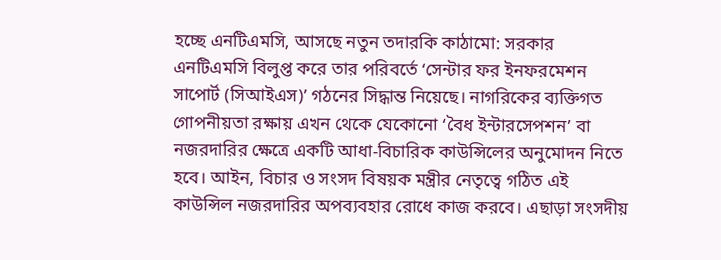হচ্ছে এনটিএমসি, আসছে নতুন তদারকি কাঠামো: সরকার এনটিএমসি বিলুপ্ত করে তার পরিবর্তে ‘সেন্টার ফর ইনফরমেশন সাপোর্ট (সিআইএস)’ গঠনের সিদ্ধান্ত নিয়েছে। নাগরিকের ব্যক্তিগত গোপনীয়তা রক্ষায় এখন থেকে যেকোনো ‘বৈধ ইন্টারসেপশন’ বা নজরদারির ক্ষেত্রে একটি আধা-বিচারিক কাউন্সিলের অনুমোদন নিতে হবে। আইন, বিচার ও সংসদ বিষয়ক মন্ত্রীর নেতৃত্বে গঠিত এই কাউন্সিল নজরদারির অপব্যবহার রোধে কাজ করবে। এছাড়া সংসদীয়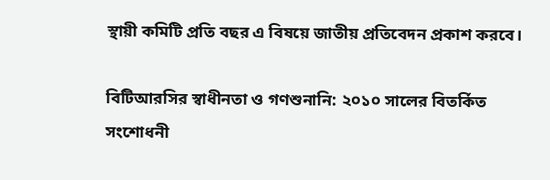স্থায়ী কমিটি প্রতি বছর এ বিষয়ে জাতীয় প্রতিবেদন প্রকাশ করবে।

বিটিআরসির স্বাধীনতা ও গণশুনানি: ২০১০ সালের বিতর্কিত সংশোধনী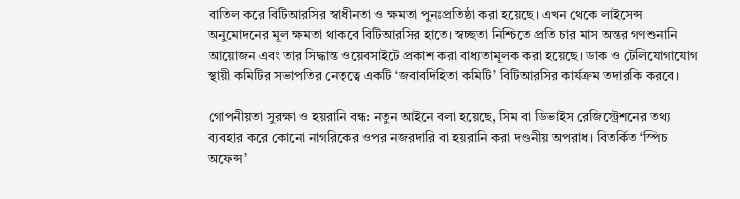বাতিল করে বিটিআরসির স্বাধীনতা ও ক্ষমতা পুনঃপ্রতিষ্ঠা করা হয়েছে। এখন থেকে লাইসেন্স অনুমোদনের মূল ক্ষমতা থাকবে বিটিআরসির হাতে। স্বচ্ছতা নিশ্চিতে প্রতি চার মাস অন্তর গণশুনানি আয়োজন এবং তার সিদ্ধান্ত ওয়েবসাইটে প্রকাশ করা বাধ্যতামূলক করা হয়েছে। ডাক ও টেলিযোগাযোগ স্থায়ী কমিটির সভাপতির নেতৃত্বে একটি ‘জবাবদিহিতা কমিটি’ বিটিআরসির কার্যক্রম তদারকি করবে।

গোপনীয়তা সুরক্ষা ও হয়রানি বন্ধ: নতুন আইনে বলা হয়েছে, সিম বা ডিভাইস রেজিস্ট্রেশনের তথ্য ব্যবহার করে কোনো নাগরিকের ওপর নজরদারি বা হয়রানি করা দণ্ডনীয় অপরাধ। বিতর্কিত ‘স্পিচ অফেন্স’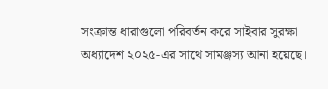সংক্রান্ত ধারাগুলো পরিবর্তন করে সাইবার সুরক্ষা অধ্যাদেশ ২০২৫-এর সাথে সামঞ্জস্য আনা হয়েছে।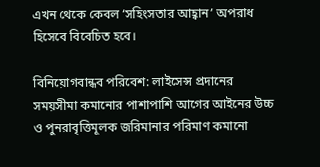এখন থেকে কেবল ‘সহিংসতার আহ্বান’ অপরাধ হিসেবে বিবেচিত হবে।

বিনিয়োগবান্ধব পরিবেশ: লাইসেন্স প্রদানের সময়সীমা কমানোর পাশাপাশি আগের আইনের উচ্চ ও পুনরাবৃত্তিমূলক জরিমানার পরিমাণ কমানো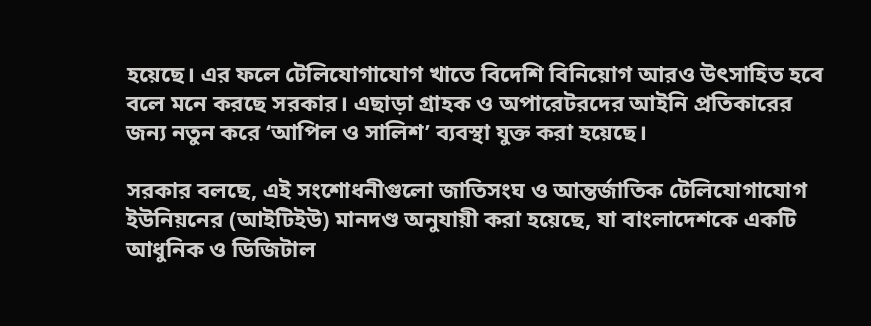হয়েছে। এর ফলে টেলিযোগাযোগ খাতে বিদেশি বিনিয়োগ আরও উৎসাহিত হবে বলে মনে করছে সরকার। এছাড়া গ্রাহক ও অপারেটরদের আইনি প্রতিকারের জন্য নতুন করে ‘আপিল ও সালিশ’ ব্যবস্থা যুক্ত করা হয়েছে।

সরকার বলছে, এই সংশোধনীগুলো জাতিসংঘ ও আন্তর্জাতিক টেলিযোগাযোগ ইউনিয়নের (আইটিইউ) মানদণ্ড অনুযায়ী করা হয়েছে, যা বাংলাদেশকে একটি আধুনিক ও ডিজিটাল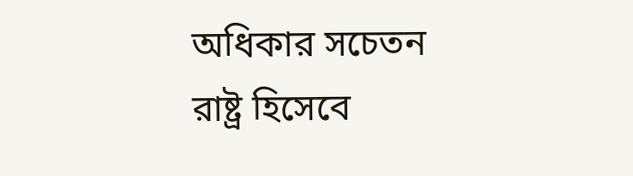অধিকার সচেতন রাষ্ট্র হিসেবে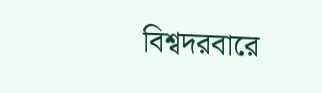বিশ্বদরবারে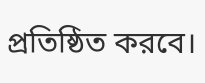প্রতিষ্ঠিত করবে।